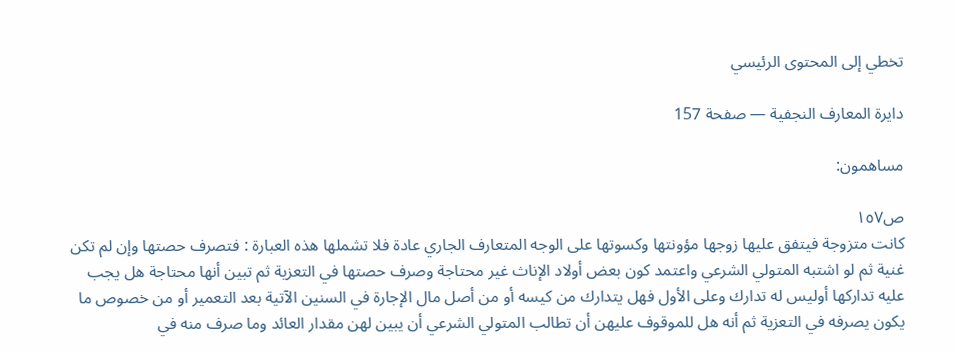تخطي إلى المحتوى الرئيسي

دايرة المعارف النجفية — صفحة 157

مساهمون:

ص١٥٧
كانت متزوجة فيتفق عليها زوجها مؤونتها وكسوتها على الوجه المتعارف الجاري عادة فلا تشملها هذه العبارة : فتصرف حصتها وإن لم تكن غنية ثم لو اشتبه المتولي الشرعي واعتمد كون بعض أولاد الإناث غير محتاجة وصرف حصتها في التعزية ثم تبين أنها محتاجة هل يجب عليه تداركها أوليس له تدارك وعلى الأول فهل يتدارك من كيسه أو من أصل مال الإجارة في السنين الآتية بعد التعمير أو من خصوص ما يكون يصرفه في التعزية ثم أنه هل للموقوف عليهن أن تطالب المتولي الشرعي أن يبين لهن مقدار العائد وما صرف منه في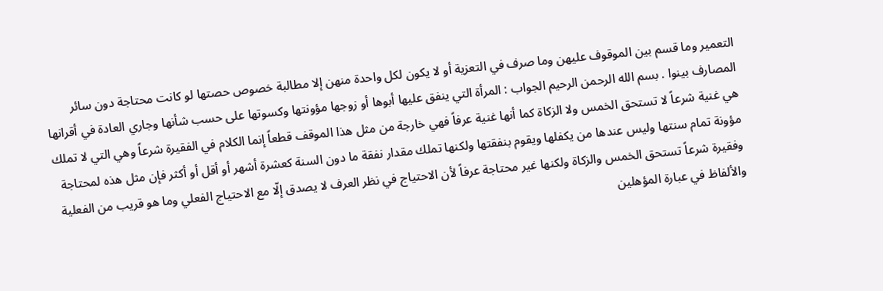التعمير وما قسم بين الموقوف عليهن وما صرف في التعزية أو لا يكون لكل واحدة منهن إلا مطالبة خصوص حصتها لو كانت محتاجة دون سائر المصارف بينوا . بسم الله الرحمن الرحيم الجواب : المرأة التي ينفق عليها أبوها أو زوجها مؤونتها وكسوتها على حسب شأنها وجاري العادة في أقرانها هي غنية شرعاً لا تستحق الخمس ولا الزكاة كما أنها غنية عرفاً فهي خارجة من مثل هذا الموقف قطعاً إنما الكلام في الفقيرة شرعاً وهي التي لا تملك مؤونة تمام سنتها وليس عندها من يكفلها ويقوم بنفقتها ولكنها تملك مقدار نفقة ما دون السنة كعشرة أشهر أو أقل أو أكثر فإن مثل هذه لمحتاجة وفقيرة شرعاً تستحق الخمس والزكاة ولكنها غير محتاجة عرفاً لأن الاحتياج في نظر العرف لا يصدق إلّا مع الاحتياج الفعلي وما هو قريب من الفعلية والألفاظ في عبارة المؤهلين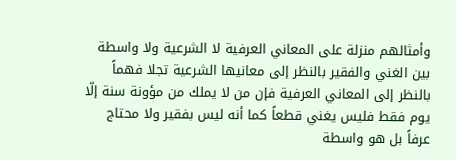وأمثالهم منزلة على المعاني العرفية لا الشرعية ولا واسطة بين الغني والفقير بالنظر إلى معانيها الشرعية تجلا فهماً بالنظر إلى المعاني العرفية فإن من لا يملك من مؤونة سنة إلّا يوم فقط فليس يغني قطعاً كما أنه ليس بفقير ولا محتاج عرفاً بل هو واسطة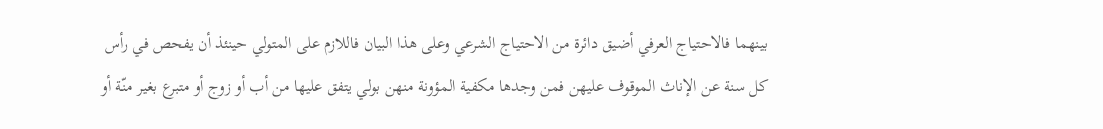بينهما فالاحتياج العرفي أضيق دائرة من الاحتياج الشرعي وعلى هذا البيان فاللازم على المتولي حينئذ أن يفحص في رأس كل سنة عن الإناث الموقوف عليهن فمن وجدها مكفية المؤونة منهن بولي يتفق عليها من أب أو زوج أو متبرع بغير منّة أو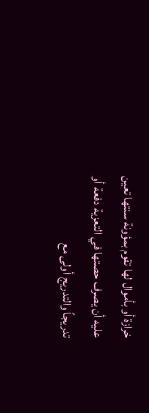خرازة أو بأموال لها تقوم بمؤونة سنتها تعين عليه أن يصرف حصتها في التعزية دفعة أو تدريجاً والتدريج أولى مع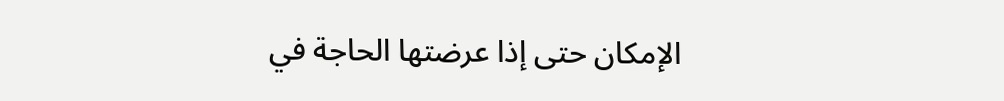الإمكان حتى إذا عرضتها الحاجة في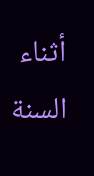أثناء السنة